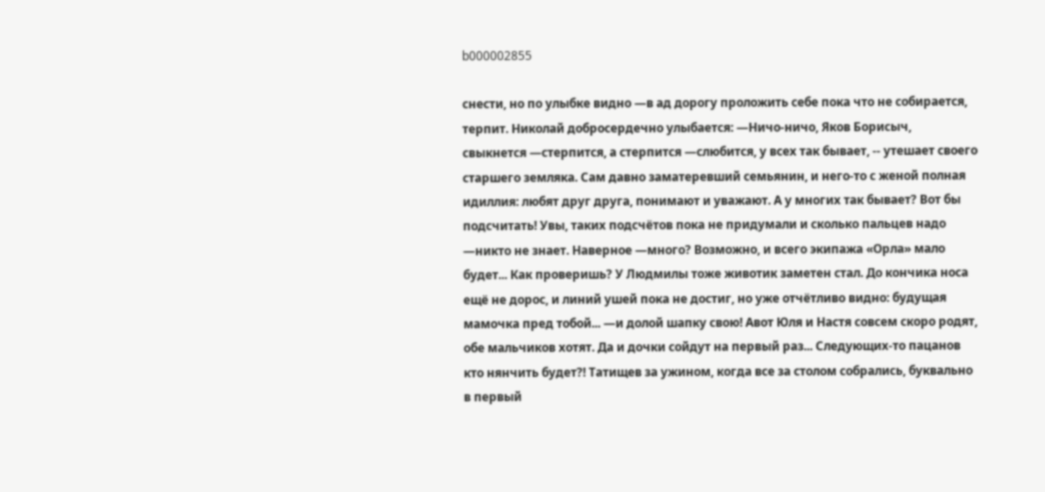b000002855

снести, но по улыбке видно —в ад дорогу проложить себе пока что не собирается, терпит. Николай добросердечно улыбается: —Ничо-ничо, Яков Борисыч, свыкнется —стерпится, а стерпится —слюбится, у всех так бывает, -- утешает своего старшего земляка. Сам давно заматеревший семьянин, и него-то с женой полная идиллия: любят друг друга, понимают и уважают. А у многих так бывает? Вот бы подсчитать! Увы, таких подсчётов пока не придумали и сколько пальцев надо —никто не знает. Наверное —много? Возможно, и всего экипажа «Орла» мало будет... Как проверишь? У Людмилы тоже животик заметен стал. До кончика носа ещё не дорос, и линий ушей пока не достиг, но уже отчётливо видно: будущая мамочка пред тобой... —и долой шапку свою! Авот Юля и Настя совсем скоро родят, обе мальчиков хотят. Да и дочки сойдут на первый раз... Следующих-то пацанов кто нянчить будет?! Татищев за ужином, когда все за столом собрались, буквально в первый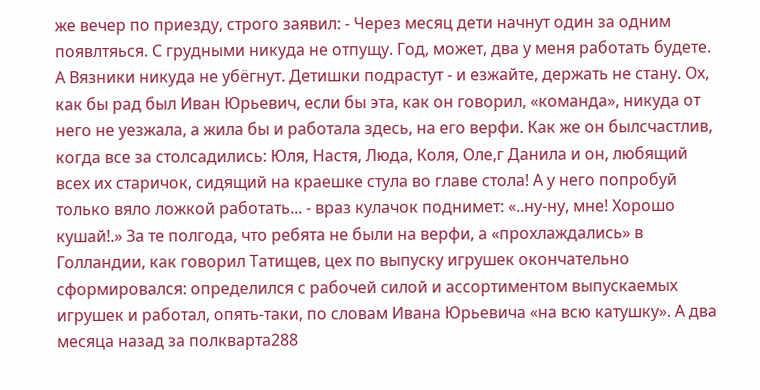же вечер по приезду, строго заявил: - Через месяц дети начнут один за одним появлтяься. С грудными никуда не отпущу. Год, может, два у меня работать будете. А Вязники никуда не убёгнут. Детишки подрастут - и езжайте, держать не стану. Ох, как бы рад был Иван Юрьевич, если бы эта, как он говорил, «команда», никуда от него не уезжала, а жила бы и работала здесь, на его верфи. Как же он былсчастлив, когда все за столсадились: Юля, Настя, Люда, Коля, Оле,г Данила и он, любящий всех их старичок, сидящий на краешке стула во главе стола! А у него попробуй только вяло ложкой работать... - враз кулачок поднимет: «..ну-ну, мне! Хорошо кушай!.» За те полгода, что ребята не были на верфи, а «прохлаждались» в Голландии, как говорил Татищев, цех по выпуску игрушек окончательно сформировался: определился с рабочей силой и ассортиментом выпускаемых игрушек и работал, опять-таки, по словам Ивана Юрьевича «на всю катушку». А два месяца назад за полкварта288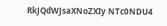RkJQdWJsaXNoZXIy NTc0NDU4